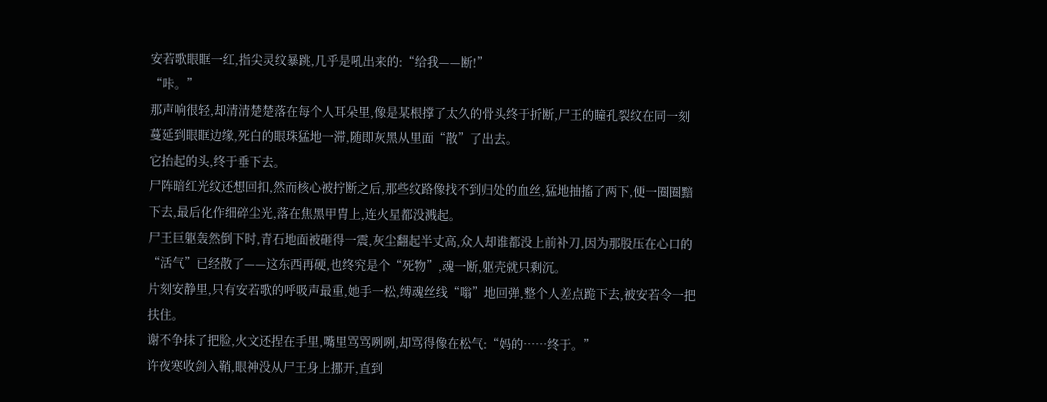安若歌眼眶一红,指尖灵纹暴跳,几乎是吼出来的:“给我——断!”
“咔。”
那声响很轻,却清清楚楚落在每个人耳朵里,像是某根撑了太久的骨头终于折断,尸王的瞳孔裂纹在同一刻蔓延到眼眶边缘,死白的眼珠猛地一滞,随即灰黑从里面“散”了出去。
它抬起的头,终于垂下去。
尸阵暗红光纹还想回扣,然而核心被拧断之后,那些纹路像找不到归处的血丝,猛地抽搐了两下,便一圈圈黯下去,最后化作细碎尘光,落在焦黑甲胄上,连火星都没溅起。
尸王巨躯轰然倒下时,青石地面被砸得一震,灰尘翻起半丈高,众人却谁都没上前补刀,因为那股压在心口的“活气”已经散了——这东西再硬,也终究是个“死物”,魂一断,躯壳就只剩沉。
片刻安静里,只有安若歌的呼吸声最重,她手一松,缚魂丝线“嗡”地回弹,整个人差点跪下去,被安若令一把扶住。
谢不争抹了把脸,火文还捏在手里,嘴里骂骂咧咧,却骂得像在松气:“妈的……终于。”
许夜寒收剑入鞘,眼神没从尸王身上挪开,直到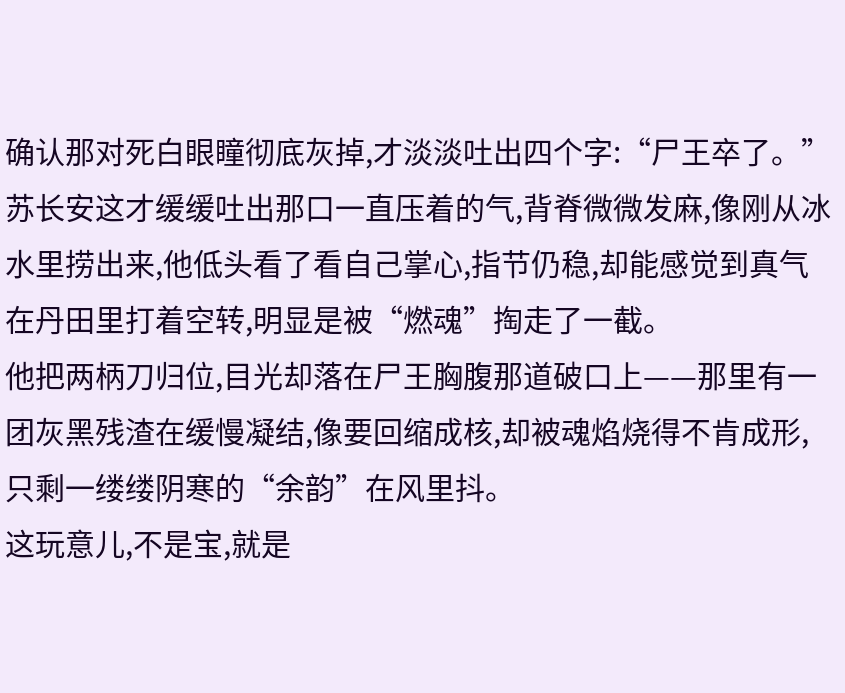确认那对死白眼瞳彻底灰掉,才淡淡吐出四个字:“尸王卒了。”
苏长安这才缓缓吐出那口一直压着的气,背脊微微发麻,像刚从冰水里捞出来,他低头看了看自己掌心,指节仍稳,却能感觉到真气在丹田里打着空转,明显是被“燃魂”掏走了一截。
他把两柄刀归位,目光却落在尸王胸腹那道破口上——那里有一团灰黑残渣在缓慢凝结,像要回缩成核,却被魂焰烧得不肯成形,只剩一缕缕阴寒的“余韵”在风里抖。
这玩意儿,不是宝,就是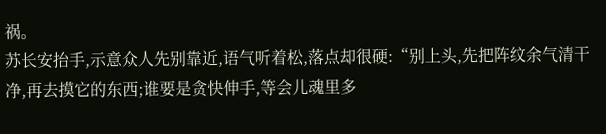祸。
苏长安抬手,示意众人先别靠近,语气听着松,落点却很硬:“别上头,先把阵纹余气清干净,再去摸它的东西;谁要是贪快伸手,等会儿魂里多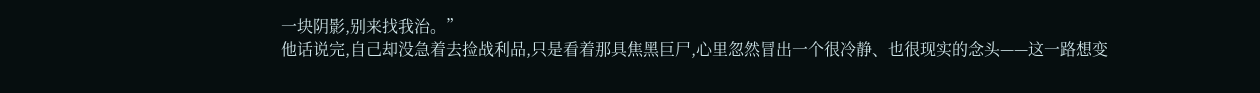一块阴影,别来找我治。”
他话说完,自己却没急着去捡战利品,只是看着那具焦黑巨尸,心里忽然冒出一个很冷静、也很现实的念头——这一路想变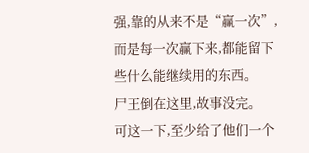强,靠的从来不是“赢一次”,而是每一次赢下来,都能留下些什么能继续用的东西。
尸王倒在这里,故事没完。
可这一下,至少给了他们一个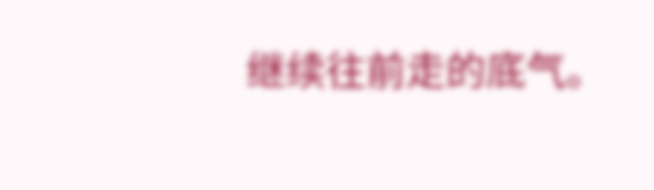继续往前走的底气。